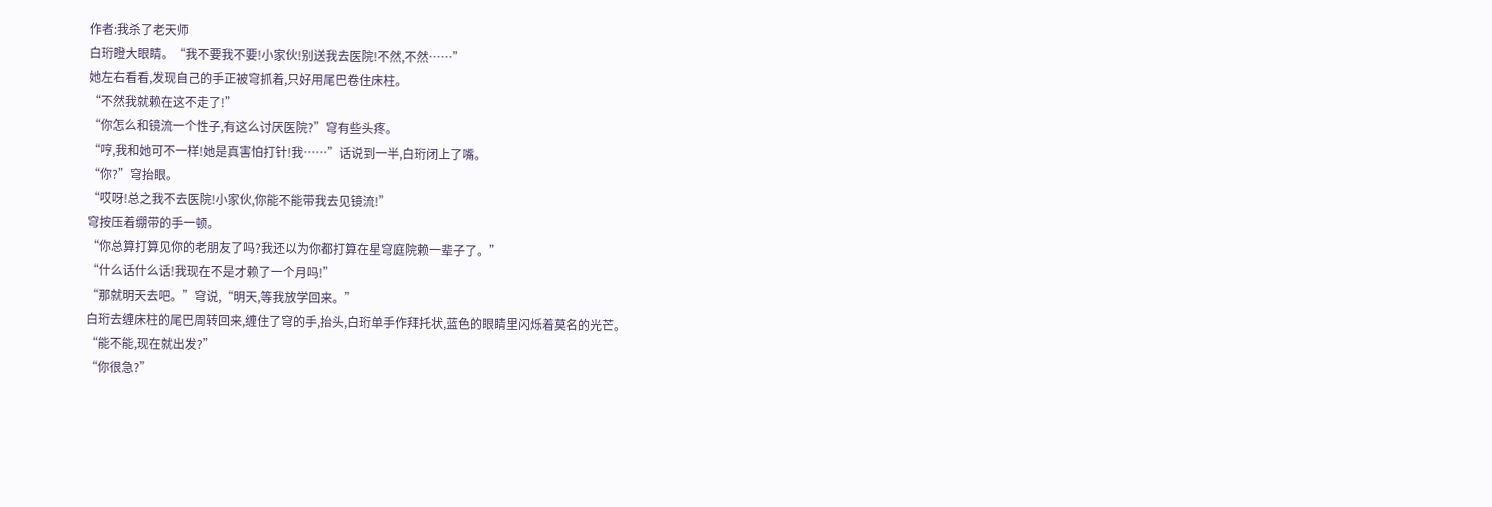作者:我杀了老天师
白珩瞪大眼睛。“我不要我不要!小家伙!别送我去医院!不然,不然……”
她左右看看,发现自己的手正被穹抓着,只好用尾巴卷住床柱。
“不然我就赖在这不走了!”
“你怎么和镜流一个性子,有这么讨厌医院?”穹有些头疼。
“哼,我和她可不一样!她是真害怕打针!我……”话说到一半,白珩闭上了嘴。
“你?”穹抬眼。
“哎呀!总之我不去医院!小家伙,你能不能带我去见镜流!”
穹按压着绷带的手一顿。
“你总算打算见你的老朋友了吗?我还以为你都打算在星穹庭院赖一辈子了。”
“什么话什么话!我现在不是才赖了一个月吗!”
“那就明天去吧。”穹说,“明天,等我放学回来。”
白珩去缠床柱的尾巴周转回来,缠住了穹的手,抬头,白珩单手作拜托状,蓝色的眼睛里闪烁着莫名的光芒。
“能不能,现在就出发?”
“你很急?”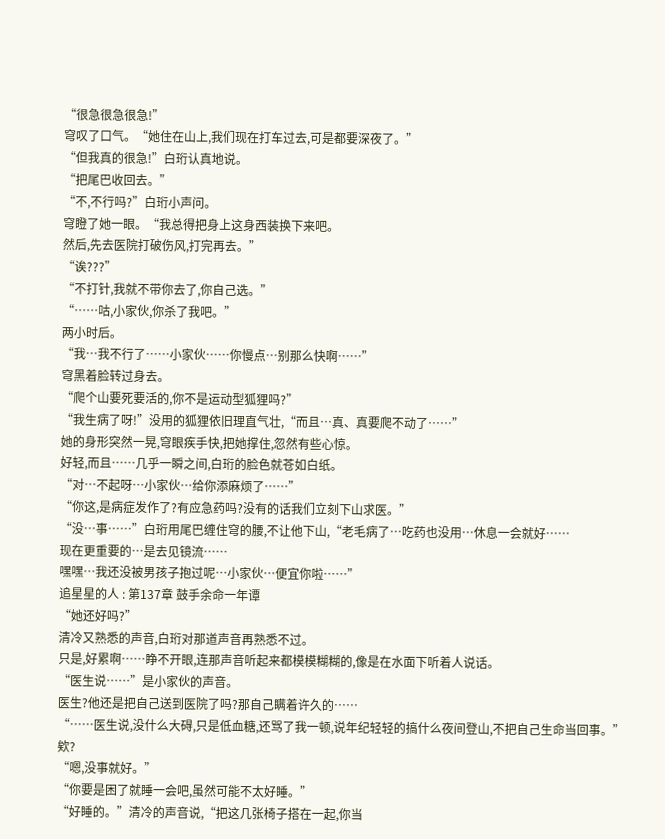“很急很急很急!”
穹叹了口气。“她住在山上,我们现在打车过去,可是都要深夜了。”
“但我真的很急!”白珩认真地说。
“把尾巴收回去。”
“不,不行吗?”白珩小声问。
穹瞪了她一眼。“我总得把身上这身西装换下来吧。
然后,先去医院打破伤风,打完再去。”
“诶???”
“不打针,我就不带你去了,你自己选。”
“……咕,小家伙,你杀了我吧。”
两小时后。
“我…我不行了……小家伙……你慢点…别那么快啊……”
穹黑着脸转过身去。
“爬个山要死要活的,你不是运动型狐狸吗?”
“我生病了呀!”没用的狐狸依旧理直气壮,“而且…真、真要爬不动了……”
她的身形突然一晃,穹眼疾手快,把她撑住,忽然有些心惊。
好轻,而且……几乎一瞬之间,白珩的脸色就苍如白纸。
“对…不起呀…小家伙…给你添麻烦了……”
“你这,是病症发作了?有应急药吗?没有的话我们立刻下山求医。”
“没…事……”白珩用尾巴缠住穹的腰,不让他下山,“老毛病了…吃药也没用…休息一会就好……
现在更重要的…是去见镜流……
嘿嘿…我还没被男孩子抱过呢…小家伙…便宜你啦……”
追星星的人 : 第137章 鼓手余命一年谭
“她还好吗?”
清冷又熟悉的声音,白珩对那道声音再熟悉不过。
只是,好累啊……睁不开眼,连那声音听起来都模模糊糊的,像是在水面下听着人说话。
“医生说……”是小家伙的声音。
医生?他还是把自己送到医院了吗?那自己瞒着许久的……
“……医生说,没什么大碍,只是低血糖,还骂了我一顿,说年纪轻轻的搞什么夜间登山,不把自己生命当回事。”
欸?
“嗯,没事就好。”
“你要是困了就睡一会吧,虽然可能不太好睡。”
“好睡的。”清冷的声音说,“把这几张椅子搭在一起,你当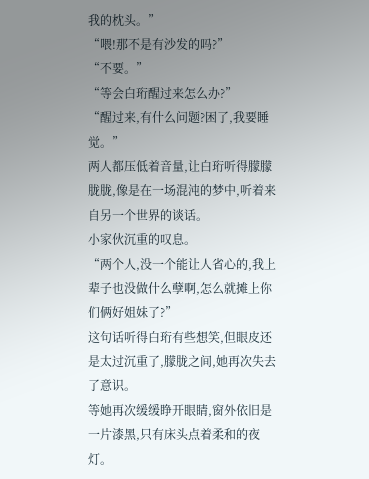我的枕头。”
“喂!那不是有沙发的吗?”
“不要。”
“等会白珩醒过来怎么办?”
“醒过来,有什么问题?困了,我要睡觉。”
两人都压低着音量,让白珩听得朦朦胧胧,像是在一场混沌的梦中,听着来自另一个世界的谈话。
小家伙沉重的叹息。
“两个人,没一个能让人省心的,我上辈子也没做什么孽啊,怎么就摊上你们俩好姐妹了?”
这句话听得白珩有些想笑,但眼皮还是太过沉重了,朦胧之间,她再次失去了意识。
等她再次缓缓睁开眼睛,窗外依旧是一片漆黑,只有床头点着柔和的夜灯。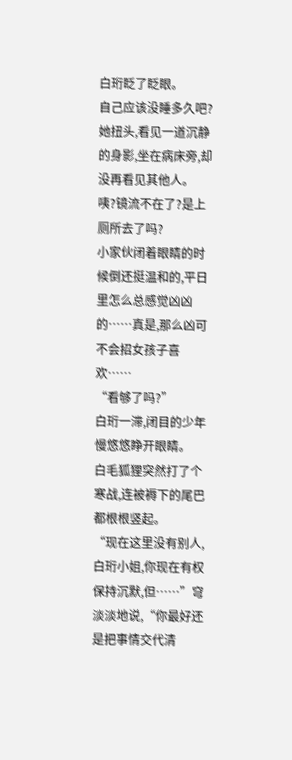白珩眨了眨眼。
自己应该没睡多久吧?
她扭头,看见一道沉静的身影,坐在病床旁,却没再看见其他人。
咦?镜流不在了?是上厕所去了吗?
小家伙闭着眼睛的时候倒还挺温和的,平日里怎么总感觉凶凶的……真是,那么凶可不会招女孩子喜欢……
“看够了吗?”
白珩一滞,闭目的少年慢悠悠睁开眼睛。
白毛狐狸突然打了个寒战,连被褥下的尾巴都根根竖起。
“现在这里没有别人,白珩小姐,你现在有权保持沉默,但……”穹淡淡地说,“你最好还是把事情交代清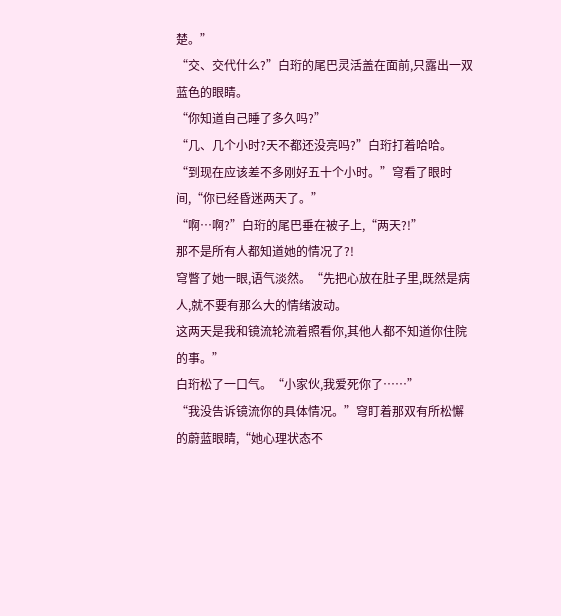楚。”
“交、交代什么?”白珩的尾巴灵活盖在面前,只露出一双蓝色的眼睛。
“你知道自己睡了多久吗?”
“几、几个小时?天不都还没亮吗?”白珩打着哈哈。
“到现在应该差不多刚好五十个小时。”穹看了眼时间,“你已经昏迷两天了。”
“啊…啊?”白珩的尾巴垂在被子上,“两天?!”
那不是所有人都知道她的情况了?!
穹瞥了她一眼,语气淡然。“先把心放在肚子里,既然是病人,就不要有那么大的情绪波动。
这两天是我和镜流轮流着照看你,其他人都不知道你住院的事。”
白珩松了一口气。“小家伙,我爱死你了……”
“我没告诉镜流你的具体情况。”穹盯着那双有所松懈的蔚蓝眼睛,“她心理状态不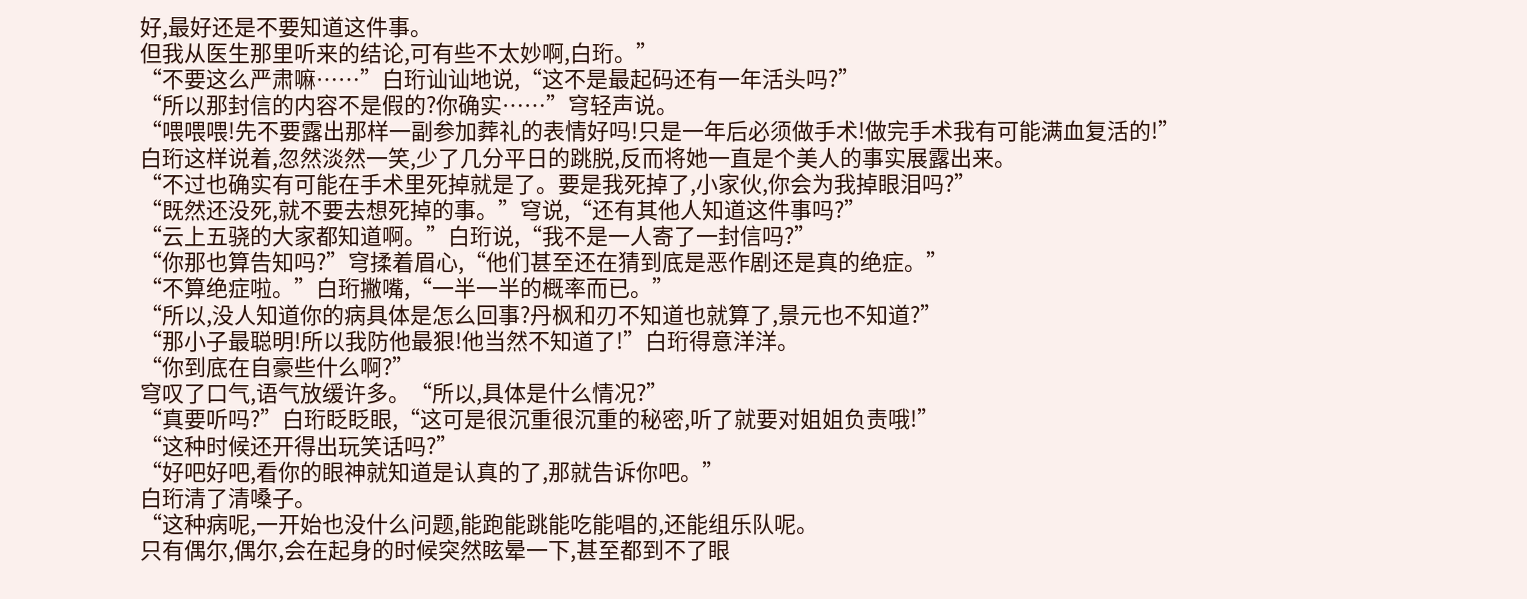好,最好还是不要知道这件事。
但我从医生那里听来的结论,可有些不太妙啊,白珩。”
“不要这么严肃嘛……”白珩讪讪地说,“这不是最起码还有一年活头吗?”
“所以那封信的内容不是假的?你确实……”穹轻声说。
“喂喂喂!先不要露出那样一副参加葬礼的表情好吗!只是一年后必须做手术!做完手术我有可能满血复活的!”
白珩这样说着,忽然淡然一笑,少了几分平日的跳脱,反而将她一直是个美人的事实展露出来。
“不过也确实有可能在手术里死掉就是了。要是我死掉了,小家伙,你会为我掉眼泪吗?”
“既然还没死,就不要去想死掉的事。”穹说,“还有其他人知道这件事吗?”
“云上五骁的大家都知道啊。”白珩说,“我不是一人寄了一封信吗?”
“你那也算告知吗?”穹揉着眉心,“他们甚至还在猜到底是恶作剧还是真的绝症。”
“不算绝症啦。”白珩撇嘴,“一半一半的概率而已。”
“所以,没人知道你的病具体是怎么回事?丹枫和刃不知道也就算了,景元也不知道?”
“那小子最聪明!所以我防他最狠!他当然不知道了!”白珩得意洋洋。
“你到底在自豪些什么啊?”
穹叹了口气,语气放缓许多。“所以,具体是什么情况?”
“真要听吗?”白珩眨眨眼,“这可是很沉重很沉重的秘密,听了就要对姐姐负责哦!”
“这种时候还开得出玩笑话吗?”
“好吧好吧,看你的眼神就知道是认真的了,那就告诉你吧。”
白珩清了清嗓子。
“这种病呢,一开始也没什么问题,能跑能跳能吃能唱的,还能组乐队呢。
只有偶尔,偶尔,会在起身的时候突然眩晕一下,甚至都到不了眼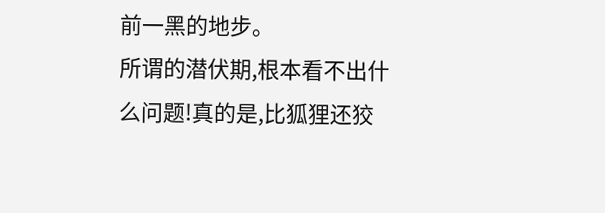前一黑的地步。
所谓的潜伏期,根本看不出什么问题!真的是,比狐狸还狡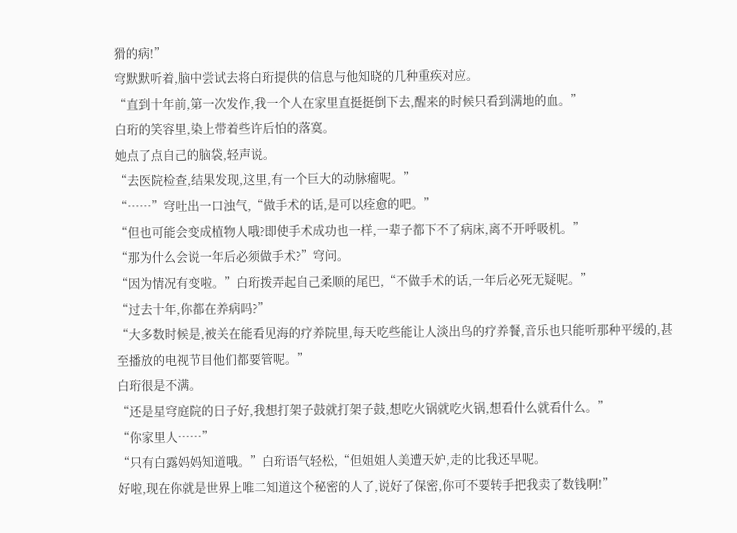猾的病!”
穹默默听着,脑中尝试去将白珩提供的信息与他知晓的几种重疾对应。
“直到十年前,第一次发作,我一个人在家里直挺挺倒下去,醒来的时候只看到满地的血。”
白珩的笑容里,染上带着些许后怕的落寞。
她点了点自己的脑袋,轻声说。
“去医院检查,结果发现,这里,有一个巨大的动脉瘤呢。”
“……”穹吐出一口浊气,“做手术的话,是可以痊愈的吧。”
“但也可能会变成植物人哦?即使手术成功也一样,一辈子都下不了病床,离不开呼吸机。”
“那为什么会说一年后必须做手术?”穹问。
“因为情况有变啦。”白珩拨弄起自己柔顺的尾巴,“不做手术的话,一年后必死无疑呢。”
“过去十年,你都在养病吗?”
“大多数时候是,被关在能看见海的疗养院里,每天吃些能让人淡出鸟的疗养餐,音乐也只能听那种平缓的,甚至播放的电视节目他们都要管呢。”
白珩很是不满。
“还是星穹庭院的日子好,我想打架子鼓就打架子鼓,想吃火锅就吃火锅,想看什么就看什么。”
“你家里人……”
“只有白露妈妈知道哦。”白珩语气轻松,“但姐姐人美遭天妒,走的比我还早呢。
好啦,现在你就是世界上唯二知道这个秘密的人了,说好了保密,你可不要转手把我卖了数钱啊!”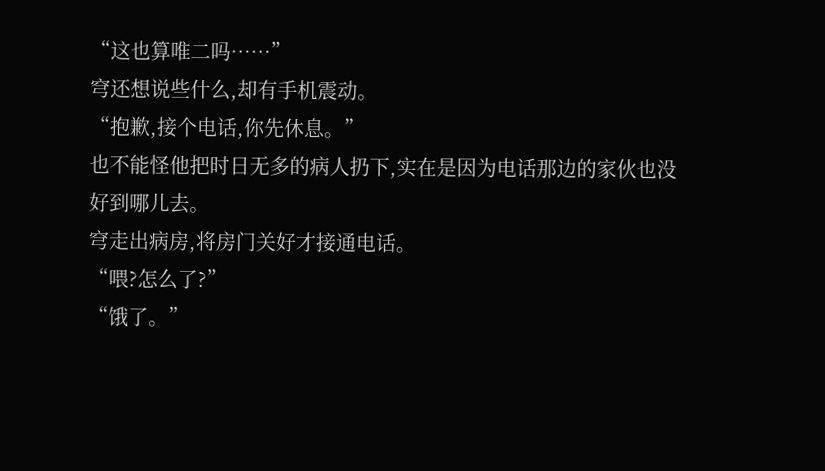“这也算唯二吗……”
穹还想说些什么,却有手机震动。
“抱歉,接个电话,你先休息。”
也不能怪他把时日无多的病人扔下,实在是因为电话那边的家伙也没好到哪儿去。
穹走出病房,将房门关好才接通电话。
“喂?怎么了?”
“饿了。”